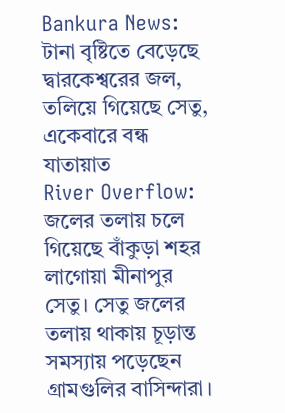Bankura News: টানা বৃষ্টিতে বেড়েছে দ্বারকেশ্বরের জল, তলিয়ে গিয়েছে সেতু, একেবারে বন্ধ যাতায়াত
River Overflow: জলের তলায় চলে গিয়েছে বাঁকুড়া শহর লাগোয়া মীনাপুর সেতু। সেতু জলের তলায় থাকায় চূড়ান্ত সমস্যায় পড়েছেন গ্রামগুলির বাসিন্দারা।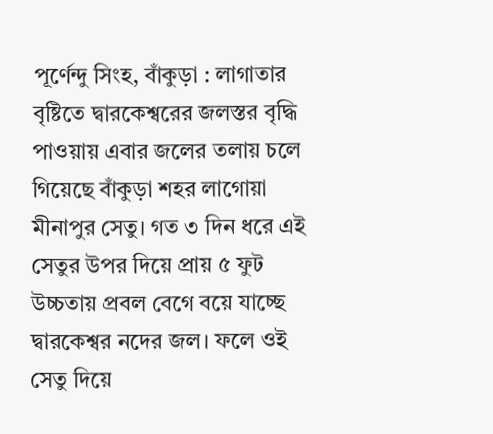পূর্ণেন্দু সিংহ, বাঁকুড়া : লাগাতার বৃষ্টিতে দ্বারকেশ্বরের জলস্তর বৃদ্ধি পাওয়ায় এবার জলের তলায় চলে গিয়েছে বাঁকুড়া শহর লাগোয়া মীনাপুর সেতু। গত ৩ দিন ধরে এই সেতুর উপর দিয়ে প্রায় ৫ ফুট উচ্চতায় প্রবল বেগে বয়ে যাচ্ছে দ্বারকেশ্বর নদের জল। ফলে ওই সেতু দিয়ে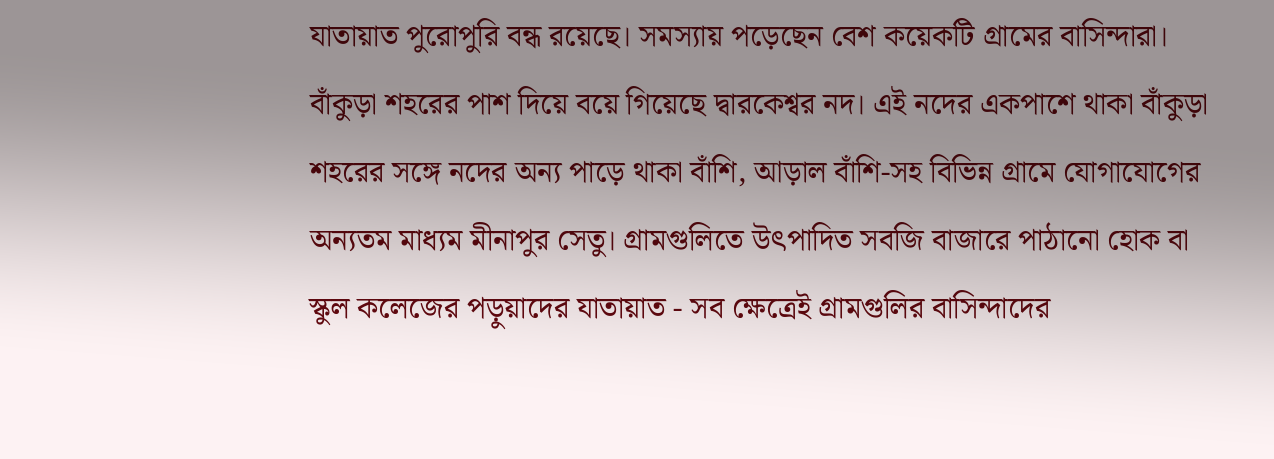যাতায়াত পুরোপুরি বন্ধ রয়েছে। সমস্যায় পড়েছেন বেশ কয়েকটি গ্রামের বাসিন্দারা।
বাঁকুড়া শহরের পাশ দিয়ে বয়ে গিয়েছে দ্বারকেশ্বর নদ। এই নদের একপাশে থাকা বাঁকুড়া শহরের সঙ্গে নদের অন্য পাড়ে থাকা বাঁশি, আড়াল বাঁশি-সহ বিভিন্ন গ্রামে যোগাযোগের অন্যতম মাধ্যম মীনাপুর সেতু। গ্রামগুলিতে উৎপাদিত সবজি বাজারে পাঠানো হোক বা স্কুল কলেজের পড়ুয়াদের যাতায়াত - সব ক্ষেত্রেই গ্রামগুলির বাসিন্দাদের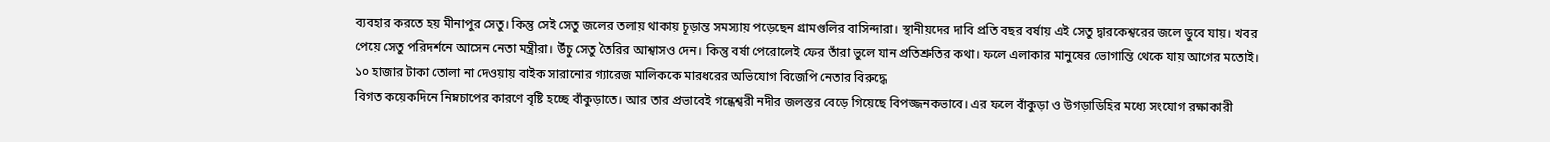ব্যবহার করতে হয় মীনাপুর সেতু। কিন্তু সেই সেতু জলের তলায় থাকায় চূড়ান্ত সমস্যায় পড়েছেন গ্রামগুলির বাসিন্দারা। স্থানীয়দের দাবি প্রতি বছর বর্ষায় এই সেতু দ্বারকেশ্বরের জলে ডুবে যায়। খবর পেয়ে সেতু পরিদর্শনে আসেন নেতা মন্ত্রীরা। উঁচু সেতু তৈরির আশ্বাসও দেন। কিন্তু বর্ষা পেরোলেই ফের তাঁরা ভুলে যান প্রতিশ্রুতির কথা। ফলে এলাকার মানুষের ভোগান্তি থেকে যায় আগের মতোই।
১০ হাজার টাকা তোলা না দেওয়ায় বাইক সারানোর গ্যারেজ মালিককে মারধরের অভিযোগ বিজেপি নেতার বিরুদ্ধে
বিগত কয়েকদিনে নিম্নচাপের কারণে বৃষ্টি হচ্ছে বাঁকুড়াতে। আর তার প্রভাবেই গন্ধেশ্বরী নদীর জলস্তর বেড়ে গিয়েছে বিপজ্জনকভাবে। এর ফলে বাঁকুড়া ও উগড়াডিহির মধ্যে সংযোগ রক্ষাকারী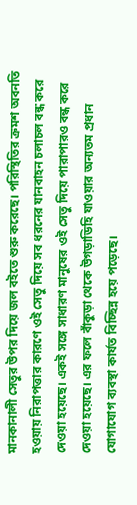মানকানালী সেতুর উপর দিয়ে জল বইতে শুরু করেছে। পরিস্থিতির ক্রমশ অবনতি হওয়ায় নিরাপত্তার কারণে ওই সেতু দিয়ে সব ধরনের যানবাহন চলাচল বন্ধ করে দেওয়া হয়েছে। একই সঙ্গে সাধারণ মানুষের ওই সেতু দিয়ে পারাপারও বন্ধ করে দেওয়া হয়েছে। এর ফলে বাঁকুড়া থেকে উগড়াডিহি যাওয়ার অন্যতম প্রধান যোগাযোগ ব্যবস্থা কার্যত বিচ্ছিন্ন হয়ে পড়েছে।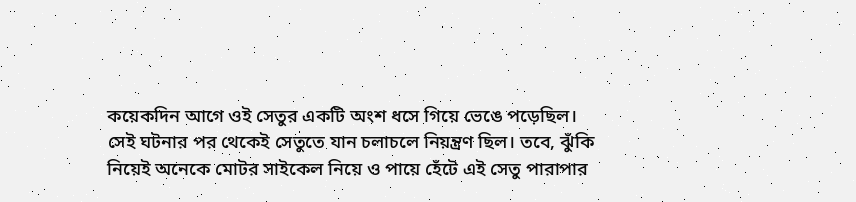কয়েকদিন আগে ওই সেতুর একটি অংশ ধসে গিয়ে ভেঙে পড়েছিল। সেই ঘটনার পর থেকেই সেতুতে যান চলাচলে নিয়ন্ত্রণ ছিল। তবে, ঝুঁকি নিয়েই অনেকে মোটর সাইকেল নিয়ে ও পায়ে হেঁটে এই সেতু পারাপার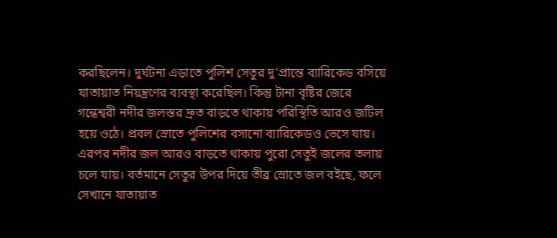করছিলেন। দুর্ঘটনা এড়াতে পুলিশ সেতুর দু'প্রান্তে ব্যারিকেড বসিয়ে যাতায়াত নিয়ন্ত্রণের ব্যবস্থা করেছিল। কিন্তু টানা বৃষ্টির জেরে গন্ধেশ্বরী নদীর জলস্তর দ্রুত বাড়তে থাকায় পরিস্থিতি আরও জটিল হয়ে ওঠে। প্রবল স্রোতে পুলিশের বসানো ব্যারিকেডও ভেসে যায়। এরপর নদীর জল আরও বাড়তে থাকায় পুরো সেতুই জলের তলায় চলে যায়। বর্তমানে সেতুর উপর দিয়ে তীব্র স্রোতে জল বইছে, ফলে সেখানে যাতায়াত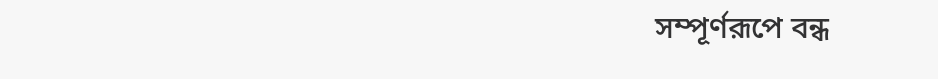সম্পূর্ণরূপে বন্ধ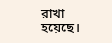রাখা হয়েছে।